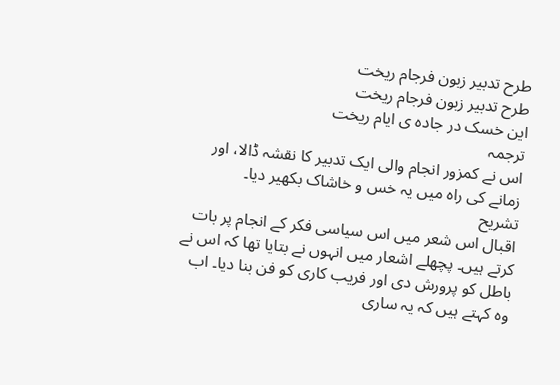طرح تدبیر زبون فرجام ریخت
طرح تدبیر زبون فرجام ریخت
این خسک در جاده ی ایام ریخت
ترجمہ
اس نے کمزور انجام والی ایک تدبیر کا نقشہ ڈالا، اور زمانے کی راہ میں یہ خس و خاشاک بکھیر دیا۔
تشریح
اقبال اس شعر میں اس سیاسی فکر کے انجام پر بات کرتے ہیں۔ پچھلے اشعار میں انہوں نے بتایا تھا کہ اس نے باطل کو پرورش دی اور فریب کاری کو فن بنا دیا۔ اب وہ کہتے ہیں کہ یہ ساری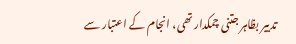تدبیر بظاہر جتنی چمکدار تھی، انجام کے اعتبار سے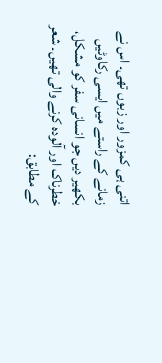اتنی ہی کمزور اور زبوں تھی۔ اس نے زمانے کے راستے میں ایسی رکاوٹیں بکھیر دیں جو انسانی سفر کو مشکل، خطرناک اور آلودہ کرنے والی تھیں۔ شعر کے مطابق: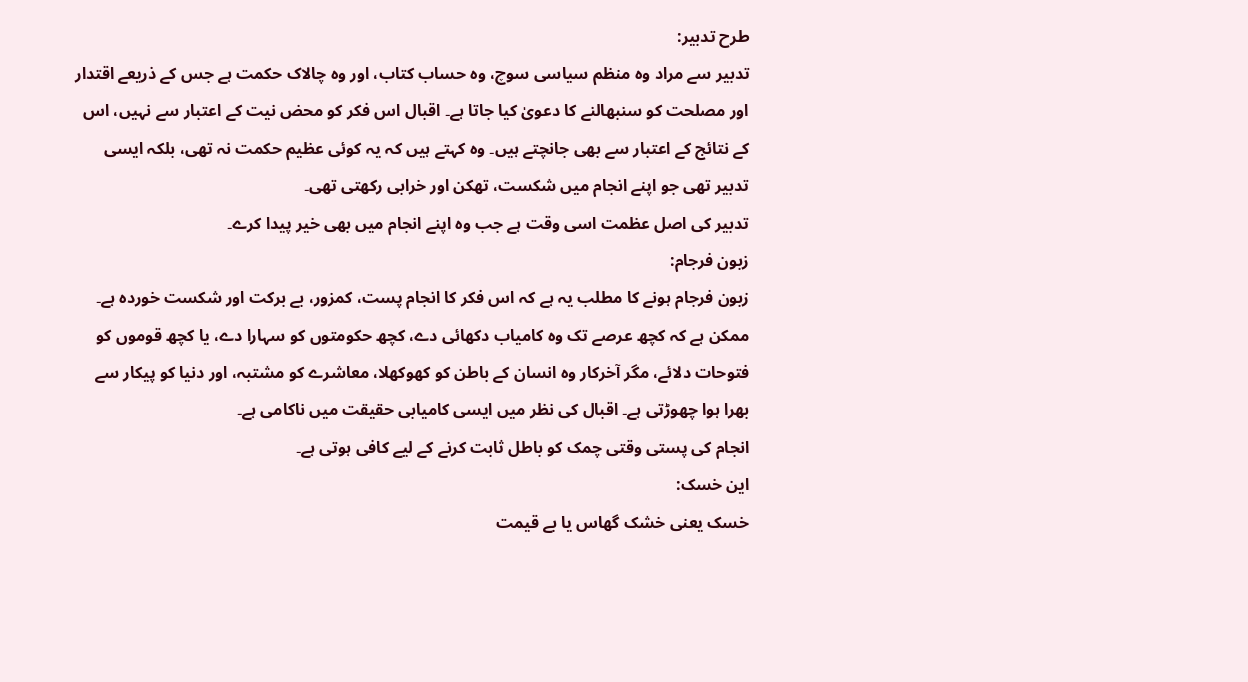طرح تدبیر:
تدبیر سے مراد وہ منظم سیاسی سوچ، وہ حساب کتاب، اور وہ چالاک حکمت ہے جس کے ذریعے اقتدار اور مصلحت کو سنبھالنے کا دعویٰ کیا جاتا ہے۔ اقبال اس فکر کو محض نیت کے اعتبار سے نہیں، اس کے نتائج کے اعتبار سے بھی جانچتے ہیں۔ وہ کہتے ہیں کہ یہ کوئی عظیم حکمت نہ تھی، بلکہ ایسی تدبیر تھی جو اپنے انجام میں شکست، تھکن اور خرابی رکھتی تھی۔
تدبیر کی اصل عظمت اسی وقت ہے جب وہ اپنے انجام میں بھی خیر پیدا کرے۔
زبون فرجام:
زبون فرجام ہونے کا مطلب یہ ہے کہ اس فکر کا انجام پست، کمزور، بے برکت اور شکست خوردہ ہے۔ ممکن ہے کہ کچھ عرصے تک وہ کامیاب دکھائی دے، کچھ حکومتوں کو سہارا دے، یا کچھ قوموں کو فتوحات دلائے، مگر آخرکار وہ انسان کے باطن کو کھوکھلا، معاشرے کو مشتبہ، اور دنیا کو پیکار سے بھرا ہوا چھوڑتی ہے۔ اقبال کی نظر میں ایسی کامیابی حقیقت میں ناکامی ہے۔
انجام کی پستی وقتی چمک کو باطل ثابت کرنے کے لیے کافی ہوتی ہے۔
این خسک:
خسک یعنی خشک گھاس یا بے قیمت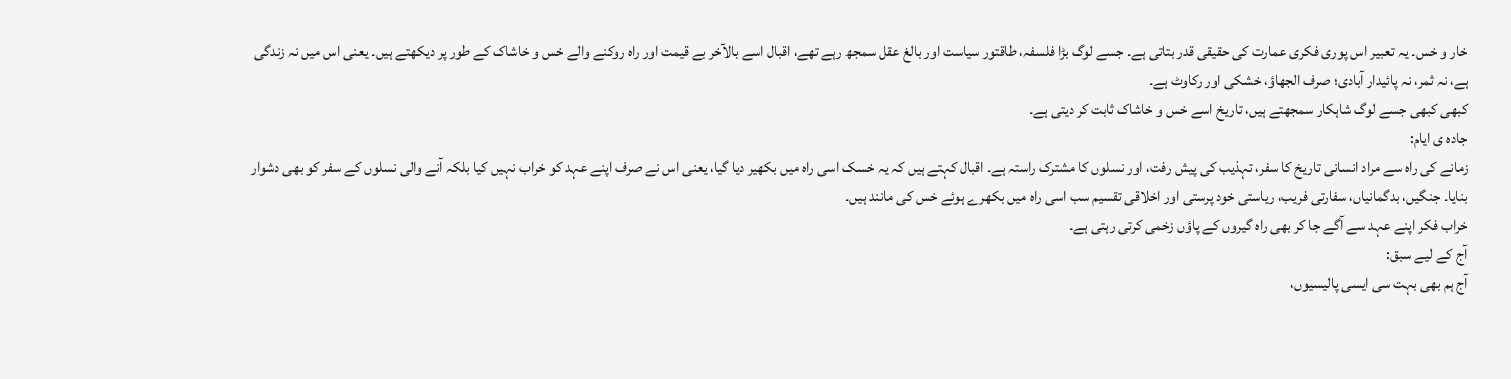خار و خس۔ یہ تعبیر اس پوری فکری عمارت کی حقیقی قدر بتاتی ہے۔ جسے لوگ بڑا فلسفہ، طاقتور سیاست اور بالغ عقل سمجھ رہے تھے، اقبال اسے بالآخر بے قیمت اور راہ روکنے والے خس و خاشاک کے طور پر دیکھتے ہیں۔ یعنی اس میں نہ زندگی ہے، نہ ثمر، نہ پائیدار آبادی؛ صرف الجھاؤ، خشکی اور رکاوٹ ہے۔
کبھی کبھی جسے لوگ شاہکار سمجھتے ہیں، تاریخ اسے خس و خاشاک ثابت کر دیتی ہے۔
جاده ی ایام:
زمانے کی راہ سے مراد انسانی تاریخ کا سفر، تہذیب کی پیش رفت، اور نسلوں کا مشترک راستہ ہے۔ اقبال کہتے ہیں کہ یہ خسک اسی راہ میں بکھیر دیا گیا، یعنی اس نے صرف اپنے عہد کو خراب نہیں کیا بلکہ آنے والی نسلوں کے سفر کو بھی دشوار بنایا۔ جنگیں، بدگمانیاں، سفارتی فریب، ریاستی خود پرستی اور اخلاقی تقسیم سب اسی راہ میں بکھرے ہوئے خس کی مانند ہیں۔
خراب فکر اپنے عہد سے آگے جا کر بھی راہ گیروں کے پاؤں زخمی کرتی رہتی ہے۔
آج کے لیے سبق:
آج ہم بھی بہت سی ایسی پالیسیوں،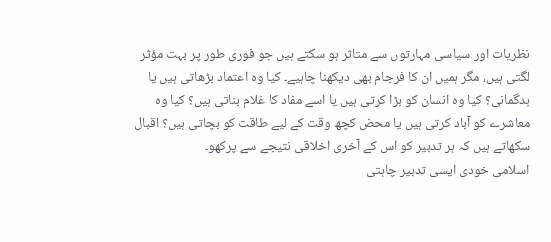نظریات اور سیاسی مہارتوں سے متاثر ہو سکتے ہیں جو فوری طور پر بہت مؤثر لگتی ہیں، مگر ہمیں ان کا فرجام بھی دیکھنا چاہیے۔ کیا وہ اعتماد بڑھاتی ہیں یا بدگمانی؟ کیا وہ انسان کو بڑا کرتی ہیں یا اسے مفاد کا غلام بناتی ہیں؟ کیا وہ معاشرے کو آباد کرتی ہیں یا محض کچھ وقت کے لیے طاقت کو بچاتی ہیں؟ اقبال سکھاتے ہیں کہ ہر تدبیر کو اس کے آخری اخلاقی نتیجے سے پرکھو۔
اسلامی خودی ایسی تدبیر چاہتی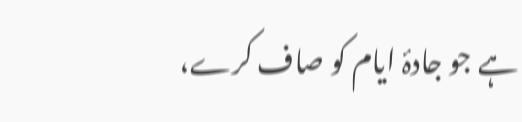ہے جو جادۂ ایام کو صاف کرے،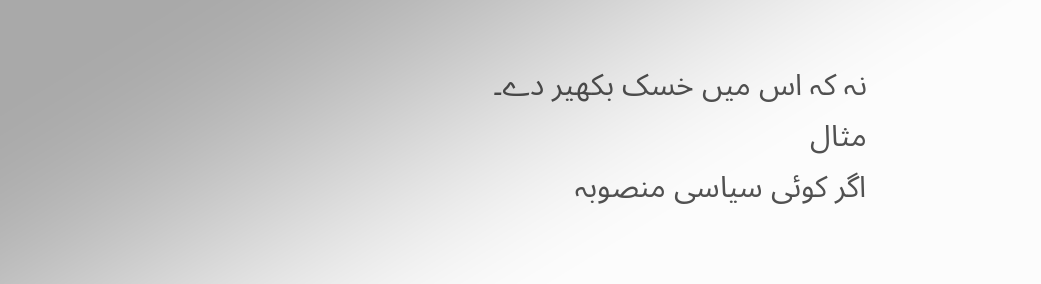نہ کہ اس میں خسک بکھیر دے۔
مثال
اگر کوئی سیاسی منصوبہ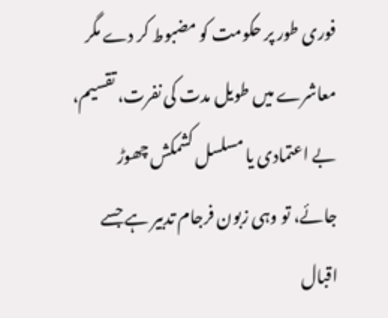فوری طور پر حکومت کو مضبوط کر دے مگر معاشرے میں طویل مدت کی نفرت، تقسیم، بے اعتمادی یا مسلسل کشمکش چھوڑ جائے، تو وہی زبون فرجام تدبیر ہے جسے اقبال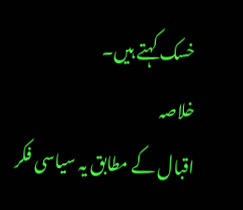خسک کہتے ہیں۔
خلاصہ
اقبال کے مطابق یہ سیاسی فکر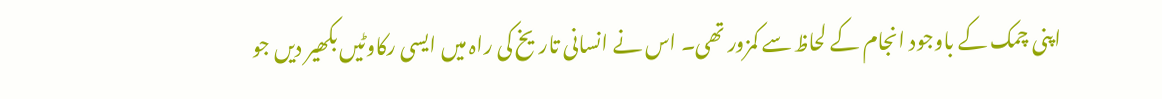اپنی چمک کے باوجود انجام کے لحاظ سے کمزور تھی۔ اس نے انسانی تاریخ کی راہ میں ایسی رکاوٹیں بکھیر دیں جو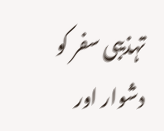تہذیبی سفر کو دشوار اور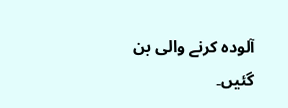آلودہ کرنے والی بن گئیں۔